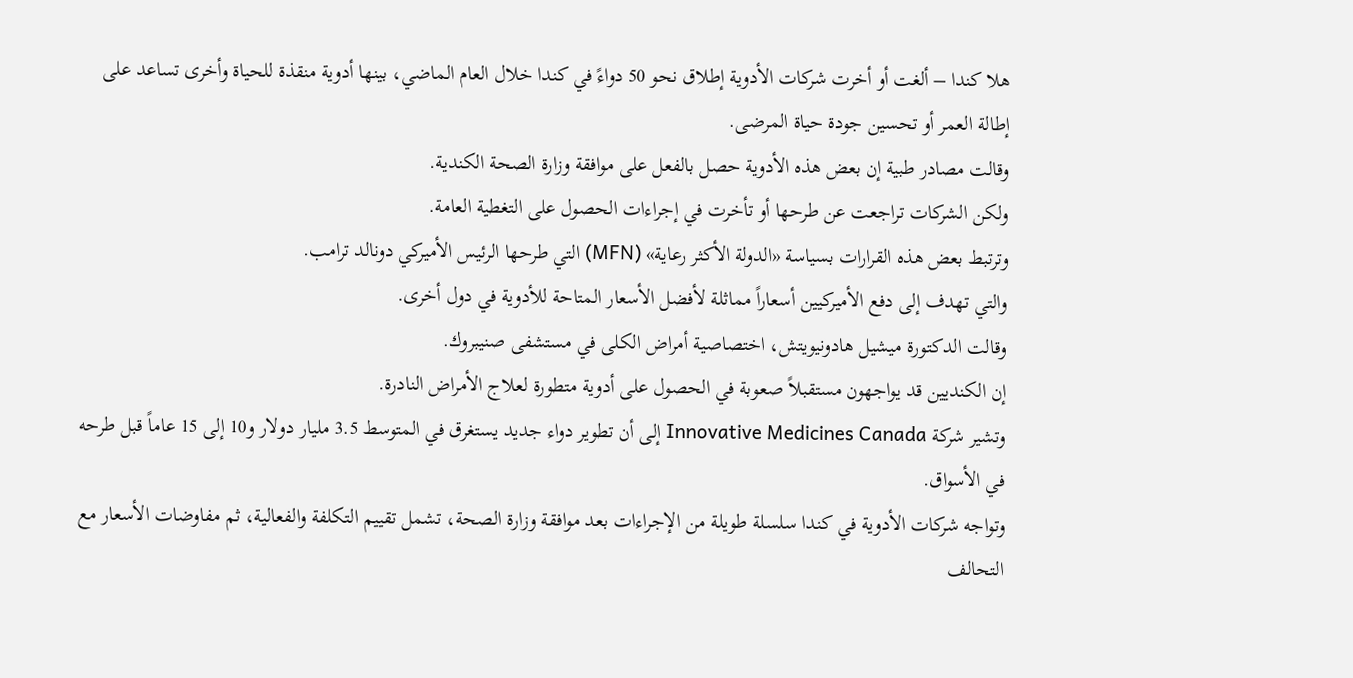هلا كندا – ألغت أو أخرت شركات الأدوية إطلاق نحو 50 دواءً في كندا خلال العام الماضي، بينها أدوية منقذة للحياة وأخرى تساعد على إطالة العمر أو تحسين جودة حياة المرضى.
وقالت مصادر طبية إن بعض هذه الأدوية حصل بالفعل على موافقة وزارة الصحة الكندية.
ولكن الشركات تراجعت عن طرحها أو تأخرت في إجراءات الحصول على التغطية العامة.
وترتبط بعض هذه القرارات بسياسة «الدولة الأكثر رعاية» (MFN) التي طرحها الرئيس الأميركي دونالد ترامب.
والتي تهدف إلى دفع الأميركيين أسعاراً مماثلة لأفضل الأسعار المتاحة للأدوية في دول أخرى.
وقالت الدكتورة ميشيل هادونيويتش، اختصاصية أمراض الكلى في مستشفى صنيبروك.
إن الكنديين قد يواجهون مستقبلاً صعوبة في الحصول على أدوية متطورة لعلاج الأمراض النادرة.
وتشير شركة Innovative Medicines Canada إلى أن تطوير دواء جديد يستغرق في المتوسط 3.5 مليار دولار و10 إلى 15 عاماً قبل طرحه في الأسواق.
وتواجه شركات الأدوية في كندا سلسلة طويلة من الإجراءات بعد موافقة وزارة الصحة، تشمل تقييم التكلفة والفعالية، ثم مفاوضات الأسعار مع التحالف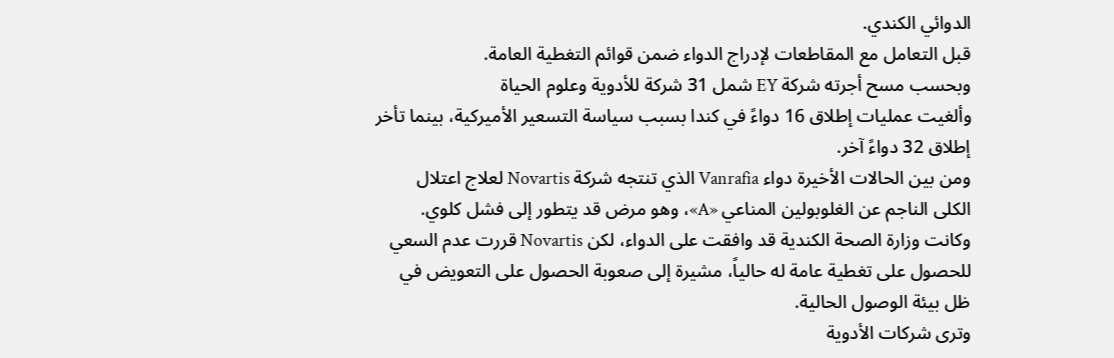الدوائي الكندي.
قبل التعامل مع المقاطعات لإدراج الدواء ضمن قوائم التغطية العامة.
وبحسب مسح أجرته شركة EY شمل 31 شركة للأدوية وعلوم الحياة
وألغيت عمليات إطلاق 16 دواءً في كندا بسبب سياسة التسعير الأميركية، بينما تأخر إطلاق 32 دواءً آخر.
ومن بين الحالات الأخيرة دواء Vanrafia الذي تنتجه شركة Novartis لعلاج اعتلال الكلى الناجم عن الغلوبولين المناعي «A»، وهو مرض قد يتطور إلى فشل كلوي.
وكانت وزارة الصحة الكندية قد وافقت على الدواء، لكن Novartis قررت عدم السعي للحصول على تغطية عامة له حالياً، مشيرة إلى صعوبة الحصول على التعويض في ظل بيئة الوصول الحالية.
وترى شركات الأدوية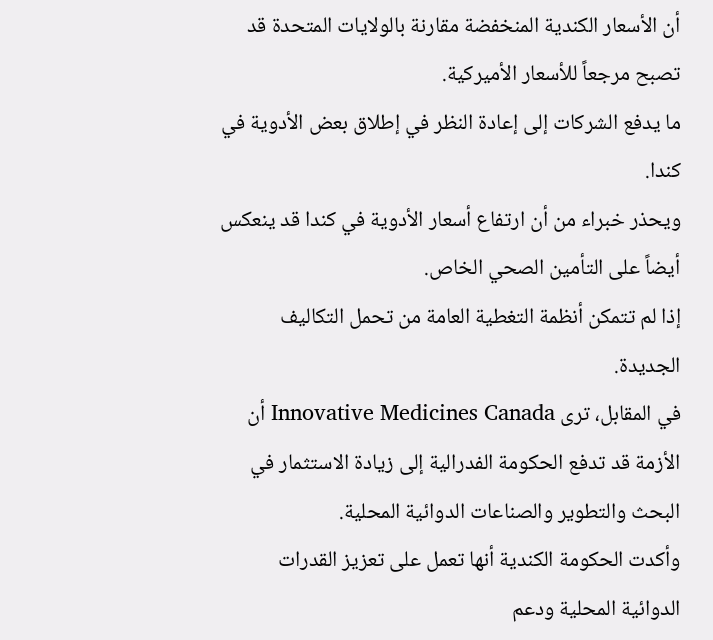أن الأسعار الكندية المنخفضة مقارنة بالولايات المتحدة قد تصبح مرجعاً للأسعار الأميركية.
ما يدفع الشركات إلى إعادة النظر في إطلاق بعض الأدوية في كندا.
ويحذر خبراء من أن ارتفاع أسعار الأدوية في كندا قد ينعكس أيضاً على التأمين الصحي الخاص.
إذا لم تتمكن أنظمة التغطية العامة من تحمل التكاليف الجديدة.
في المقابل، ترى Innovative Medicines Canada أن الأزمة قد تدفع الحكومة الفدرالية إلى زيادة الاستثمار في البحث والتطوير والصناعات الدوائية المحلية.
وأكدت الحكومة الكندية أنها تعمل على تعزيز القدرات الدوائية المحلية ودعم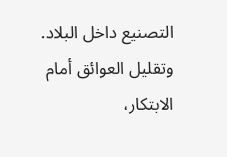التصنيع داخل البلاد.
وتقليل العوائق أمام الابتكار،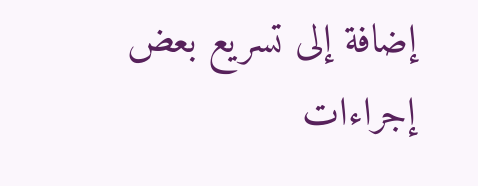إضافة إلى تسريع بعض إجراءات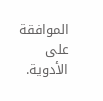الموافقة على الأدوية.